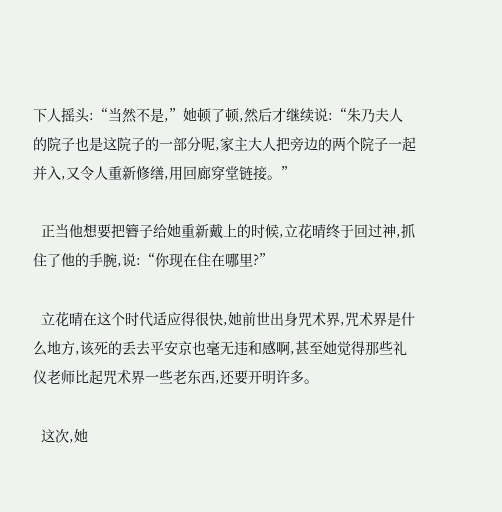下人摇头:“当然不是,”她顿了顿,然后才继续说:“朱乃夫人的院子也是这院子的一部分呢,家主大人把旁边的两个院子一起并入,又令人重新修缮,用回廊穿堂链接。”

  正当他想要把簪子给她重新戴上的时候,立花晴终于回过神,抓住了他的手腕,说:“你现在住在哪里?”

  立花晴在这个时代适应得很快,她前世出身咒术界,咒术界是什么地方,该死的丢去平安京也毫无违和感啊,甚至她觉得那些礼仪老师比起咒术界一些老东西,还要开明许多。

  这次,她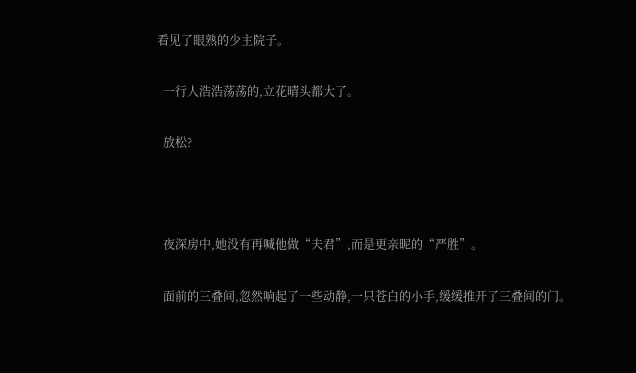看见了眼熟的少主院子。

  一行人浩浩荡荡的,立花晴头都大了。

  放松?



  夜深房中,她没有再喊他做“夫君”,而是更亲昵的“严胜”。

  面前的三叠间,忽然响起了一些动静,一只苍白的小手,缓缓推开了三叠间的门。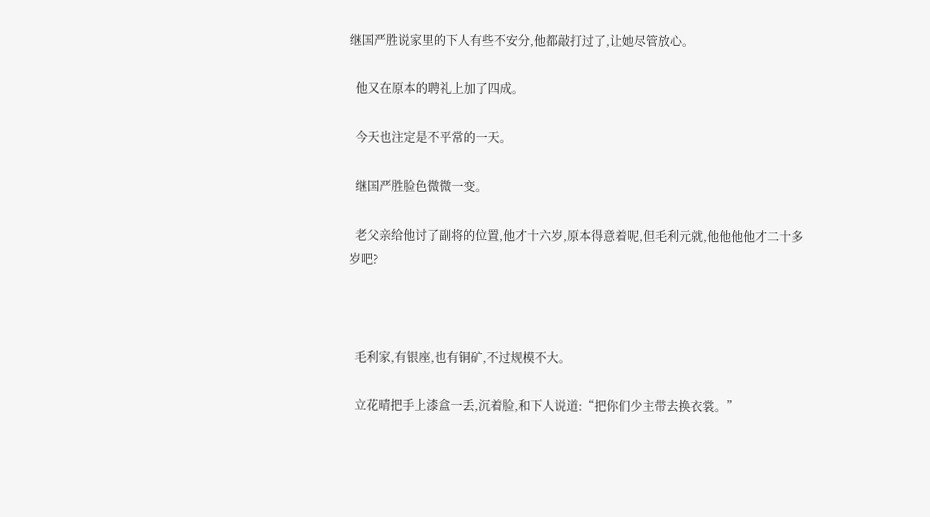继国严胜说家里的下人有些不安分,他都敲打过了,让她尽管放心。

  他又在原本的聘礼上加了四成。

  今天也注定是不平常的一天。

  继国严胜脸色微微一变。

  老父亲给他讨了副将的位置,他才十六岁,原本得意着呢,但毛利元就,他他他他才二十多岁吧?



  毛利家,有银座,也有铜矿,不过规模不大。

  立花晴把手上漆盒一丢,沉着脸,和下人说道:“把你们少主带去换衣裳。”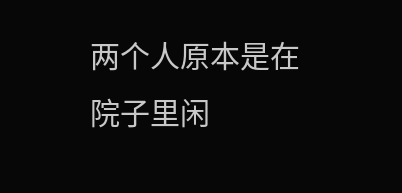两个人原本是在院子里闲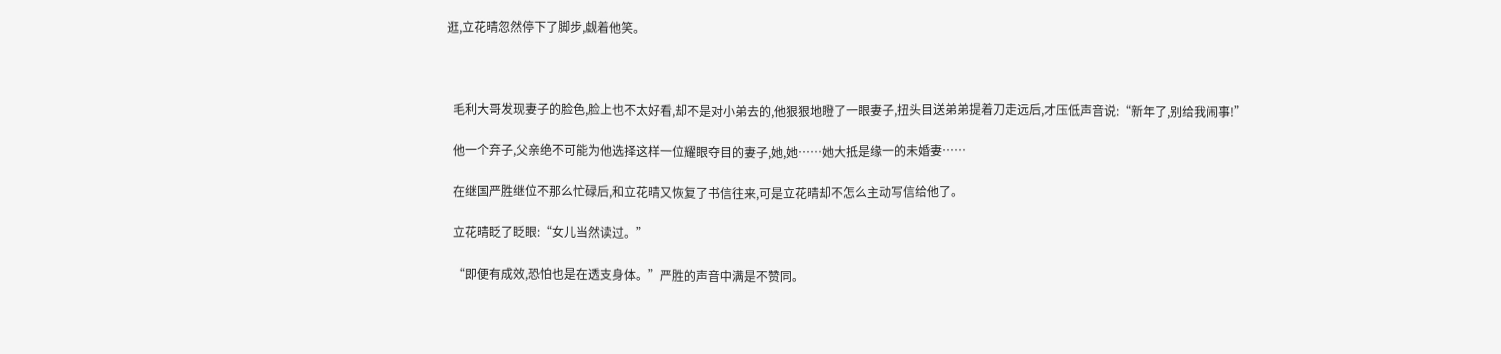逛,立花晴忽然停下了脚步,觑着他笑。



  毛利大哥发现妻子的脸色,脸上也不太好看,却不是对小弟去的,他狠狠地瞪了一眼妻子,扭头目送弟弟提着刀走远后,才压低声音说:“新年了,别给我闹事!”

  他一个弃子,父亲绝不可能为他选择这样一位耀眼夺目的妻子,她,她……她大抵是缘一的未婚妻……

  在继国严胜继位不那么忙碌后,和立花晴又恢复了书信往来,可是立花晴却不怎么主动写信给他了。

  立花晴眨了眨眼:“女儿当然读过。”

  “即便有成效,恐怕也是在透支身体。”严胜的声音中满是不赞同。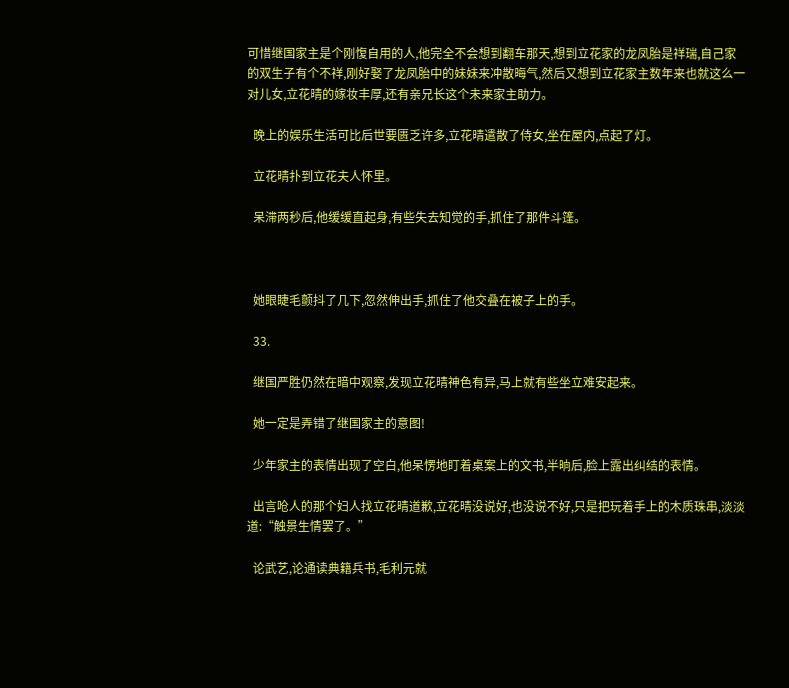可惜继国家主是个刚愎自用的人,他完全不会想到翻车那天,想到立花家的龙凤胎是祥瑞,自己家的双生子有个不祥,刚好娶了龙凤胎中的妹妹来冲散晦气,然后又想到立花家主数年来也就这么一对儿女,立花晴的嫁妆丰厚,还有亲兄长这个未来家主助力。

  晚上的娱乐生活可比后世要匮乏许多,立花晴遣散了侍女,坐在屋内,点起了灯。

  立花晴扑到立花夫人怀里。

  呆滞两秒后,他缓缓直起身,有些失去知觉的手,抓住了那件斗篷。



  她眼睫毛颤抖了几下,忽然伸出手,抓住了他交叠在被子上的手。

  33.

  继国严胜仍然在暗中观察,发现立花晴神色有异,马上就有些坐立难安起来。

  她一定是弄错了继国家主的意图!

  少年家主的表情出现了空白,他呆愣地盯着桌案上的文书,半晌后,脸上露出纠结的表情。

  出言呛人的那个妇人找立花晴道歉,立花晴没说好,也没说不好,只是把玩着手上的木质珠串,淡淡道:“触景生情罢了。”

  论武艺,论通读典籍兵书,毛利元就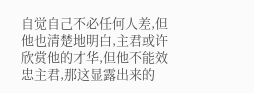自觉自己不必任何人差,但他也清楚地明白,主君或许欣赏他的才华,但他不能效忠主君,那这显露出来的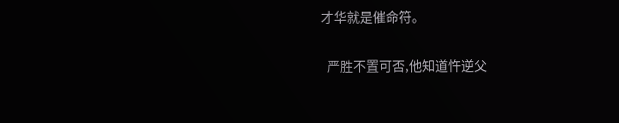才华就是催命符。

  严胜不置可否,他知道忤逆父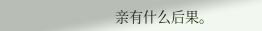亲有什么后果。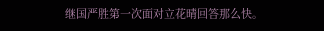继国严胜第一次面对立花晴回答那么快。